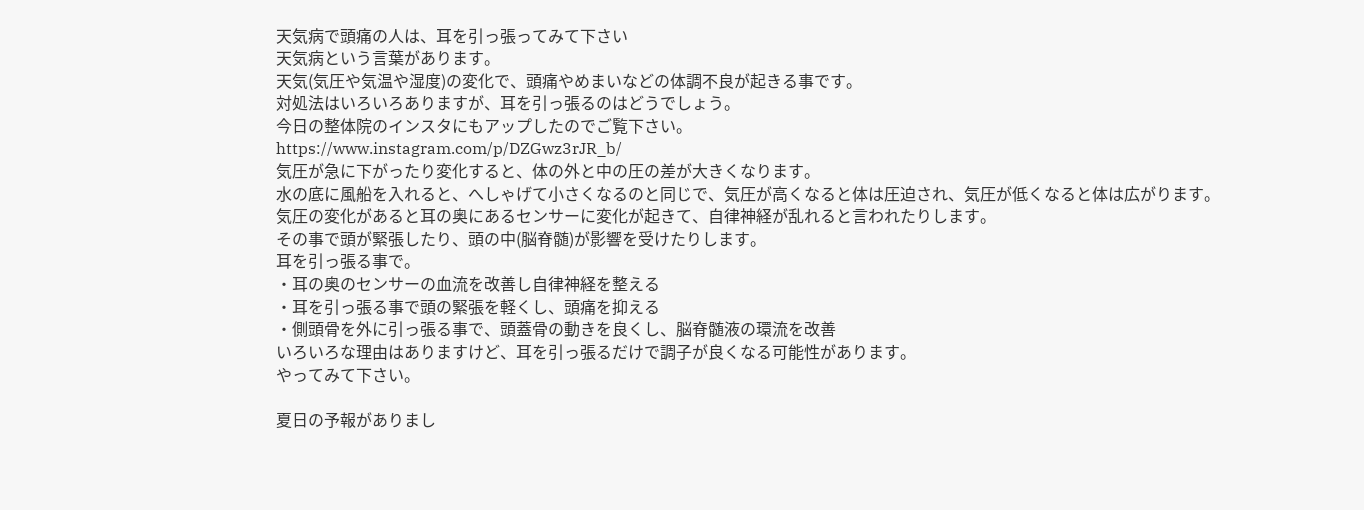天気病で頭痛の人は、耳を引っ張ってみて下さい
天気病という言葉があります。
天気(気圧や気温や湿度)の変化で、頭痛やめまいなどの体調不良が起きる事です。
対処法はいろいろありますが、耳を引っ張るのはどうでしょう。
今日の整体院のインスタにもアップしたのでご覧下さい。
https://www.instagram.com/p/DZGwz3rJR_b/
気圧が急に下がったり変化すると、体の外と中の圧の差が大きくなります。
水の底に風船を入れると、へしゃげて小さくなるのと同じで、気圧が高くなると体は圧迫され、気圧が低くなると体は広がります。
気圧の変化があると耳の奥にあるセンサーに変化が起きて、自律神経が乱れると言われたりします。
その事で頭が緊張したり、頭の中(脳脊髄)が影響を受けたりします。
耳を引っ張る事で。
・耳の奥のセンサーの血流を改善し自律神経を整える
・耳を引っ張る事で頭の緊張を軽くし、頭痛を抑える
・側頭骨を外に引っ張る事で、頭蓋骨の動きを良くし、脳脊髄液の環流を改善
いろいろな理由はありますけど、耳を引っ張るだけで調子が良くなる可能性があります。
やってみて下さい。

夏日の予報がありまし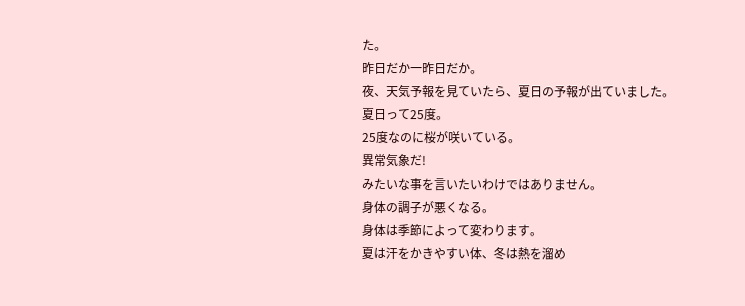た。
昨日だか一昨日だか。
夜、天気予報を見ていたら、夏日の予報が出ていました。
夏日って25度。
25度なのに桜が咲いている。
異常気象だ!
みたいな事を言いたいわけではありません。
身体の調子が悪くなる。
身体は季節によって変わります。
夏は汗をかきやすい体、冬は熱を溜め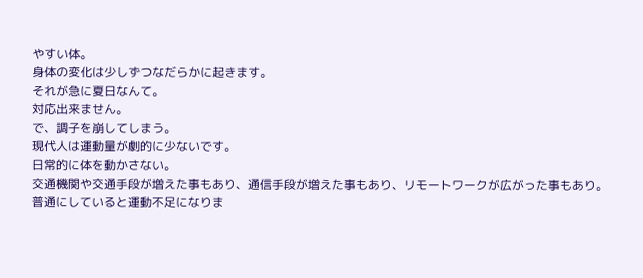やすい体。
身体の変化は少しずつなだらかに起きます。
それが急に夏日なんて。
対応出来ません。
で、調子を崩してしまう。
現代人は運動量が劇的に少ないです。
日常的に体を動かさない。
交通機関や交通手段が増えた事もあり、通信手段が増えた事もあり、リモートワークが広がった事もあり。
普通にしていると運動不足になりま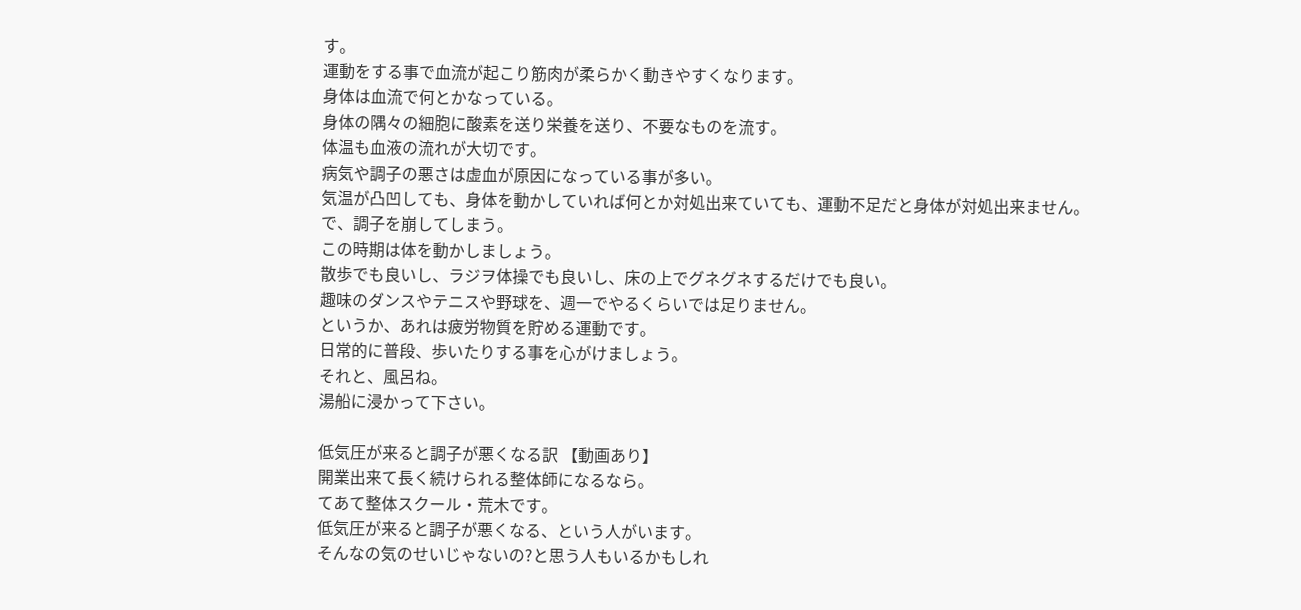す。
運動をする事で血流が起こり筋肉が柔らかく動きやすくなります。
身体は血流で何とかなっている。
身体の隅々の細胞に酸素を送り栄養を送り、不要なものを流す。
体温も血液の流れが大切です。
病気や調子の悪さは虚血が原因になっている事が多い。
気温が凸凹しても、身体を動かしていれば何とか対処出来ていても、運動不足だと身体が対処出来ません。
で、調子を崩してしまう。
この時期は体を動かしましょう。
散歩でも良いし、ラジヲ体操でも良いし、床の上でグネグネするだけでも良い。
趣味のダンスやテニスや野球を、週一でやるくらいでは足りません。
というか、あれは疲労物質を貯める運動です。
日常的に普段、歩いたりする事を心がけましょう。
それと、風呂ね。
湯船に浸かって下さい。

低気圧が来ると調子が悪くなる訳 【動画あり】
開業出来て長く続けられる整体師になるなら。
てあて整体スクール・荒木です。
低気圧が来ると調子が悪くなる、という人がいます。
そんなの気のせいじゃないの?と思う人もいるかもしれ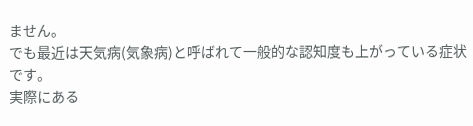ません。
でも最近は天気病(気象病)と呼ばれて一般的な認知度も上がっている症状です。
実際にある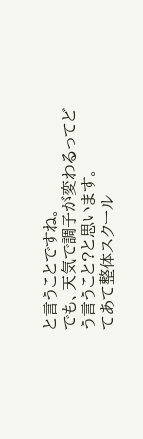と言うことですね。
でも、天気で調子が変わるってどう言うこと?と思います。
てあて整体スクール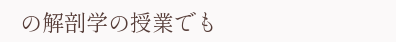の解剖学の授業でも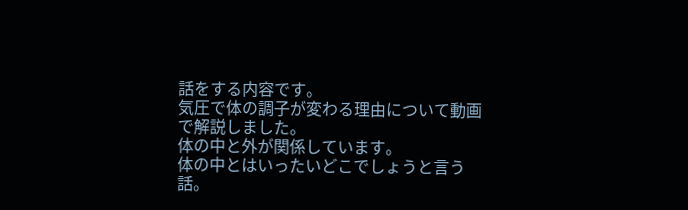話をする内容です。
気圧で体の調子が変わる理由について動画で解説しました。
体の中と外が関係しています。
体の中とはいったいどこでしょうと言う話。